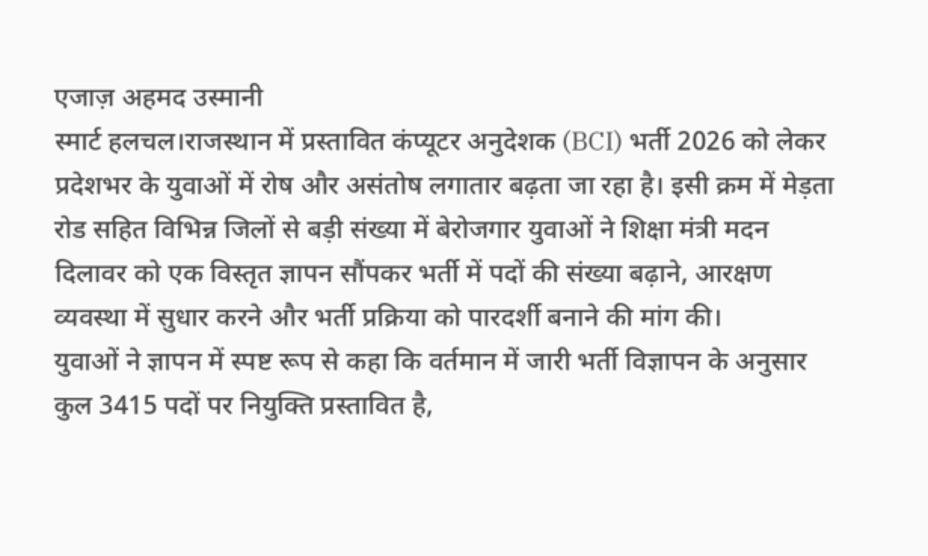एजाज़ अहमद उस्मानी
स्मार्ट हलचल।राजस्थान में प्रस्तावित कंप्यूटर अनुदेशक (BCI) भर्ती 2026 को लेकर प्रदेशभर के युवाओं में रोष और असंतोष लगातार बढ़ता जा रहा है। इसी क्रम में मेड़ता रोड सहित विभिन्न जिलों से बड़ी संख्या में बेरोजगार युवाओं ने शिक्षा मंत्री मदन दिलावर को एक विस्तृत ज्ञापन सौंपकर भर्ती में पदों की संख्या बढ़ाने, आरक्षण व्यवस्था में सुधार करने और भर्ती प्रक्रिया को पारदर्शी बनाने की मांग की।
युवाओं ने ज्ञापन में स्पष्ट रूप से कहा कि वर्तमान में जारी भर्ती विज्ञापन के अनुसार कुल 3415 पदों पर नियुक्ति प्रस्तावित है,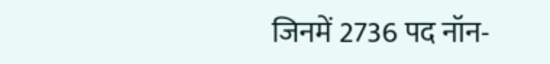जिनमें 2736 पद नॉन-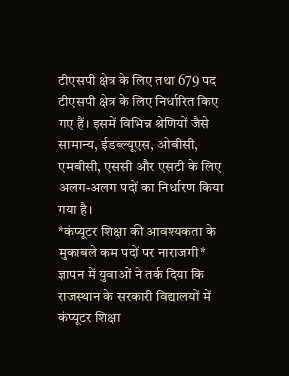टीएसपी क्षेत्र के लिए तथा 679 पद टीएसपी क्षेत्र के लिए निर्धारित किए गए हैं। इसमें विभिन्न श्रेणियों जैसे सामान्य, ईडब्ल्यूएस, ओबीसी, एमबीसी, एससी और एसटी के लिए अलग-अलग पदों का निर्धारण किया गया है।
*कंप्यूटर शिक्षा की आवश्यकता के मुकाबले कम पदों पर नाराजगी*
ज्ञापन में युवाओं ने तर्क दिया कि राजस्थान के सरकारी विद्यालयों में कंप्यूटर शिक्षा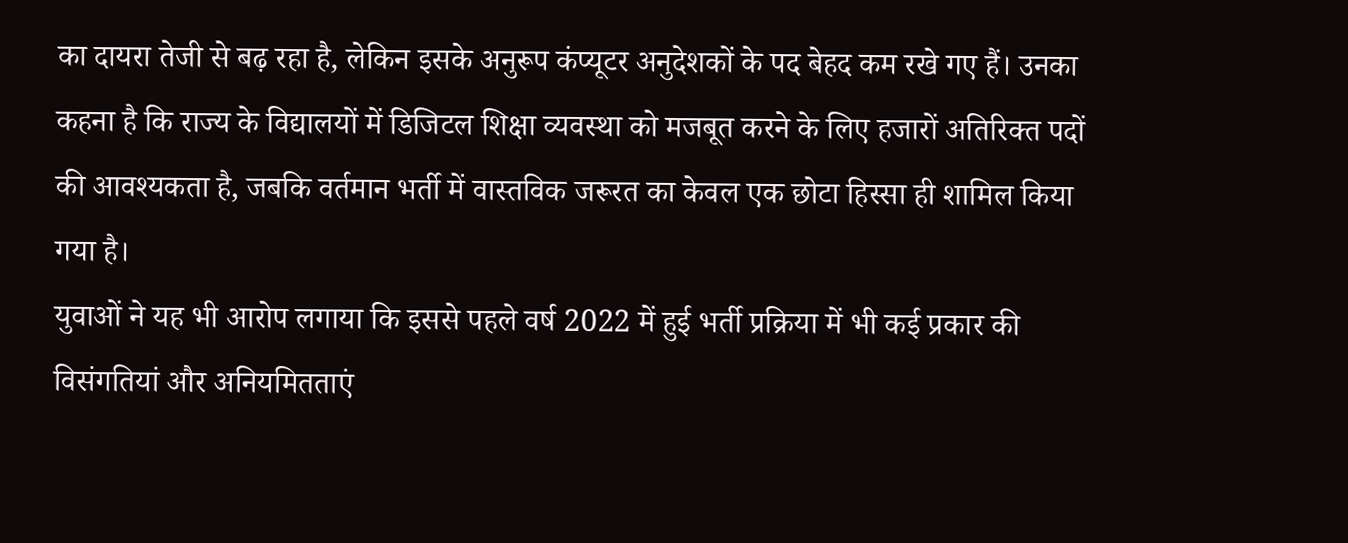का दायरा तेजी से बढ़ रहा है, लेकिन इसके अनुरूप कंप्यूटर अनुदेशकों के पद बेहद कम रखे गए हैं। उनका कहना है कि राज्य के विद्यालयों में डिजिटल शिक्षा व्यवस्था को मजबूत करने के लिए हजारों अतिरिक्त पदों की आवश्यकता है, जबकि वर्तमान भर्ती में वास्तविक जरूरत का केवल एक छोटा हिस्सा ही शामिल किया गया है।
युवाओं ने यह भी आरोप लगाया कि इससे पहले वर्ष 2022 में हुई भर्ती प्रक्रिया में भी कई प्रकार की विसंगतियां और अनियमितताएं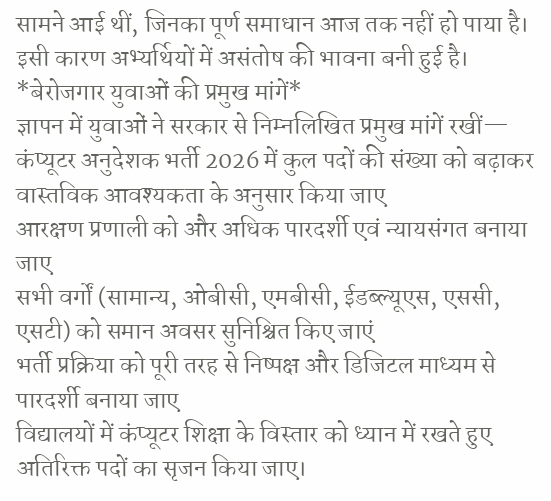सामने आई थीं, जिनका पूर्ण समाधान आज तक नहीं हो पाया है। इसी कारण अभ्यर्थियों में असंतोष की भावना बनी हुई है।
*बेरोजगार युवाओं की प्रमुख मांगें*
ज्ञापन में युवाओं ने सरकार से निम्नलिखित प्रमुख मांगें रखीं—
कंप्यूटर अनुदेशक भर्ती 2026 में कुल पदों की संख्या को बढ़ाकर वास्तविक आवश्यकता के अनुसार किया जाए
आरक्षण प्रणाली को और अधिक पारदर्शी एवं न्यायसंगत बनाया जाए
सभी वर्गों (सामान्य, ओबीसी, एमबीसी, ईडब्ल्यूएस, एससी, एसटी) को समान अवसर सुनिश्चित किए जाएं
भर्ती प्रक्रिया को पूरी तरह से निष्पक्ष और डिजिटल माध्यम से पारदर्शी बनाया जाए
विद्यालयों में कंप्यूटर शिक्षा के विस्तार को ध्यान में रखते हुए अतिरिक्त पदों का सृजन किया जाए।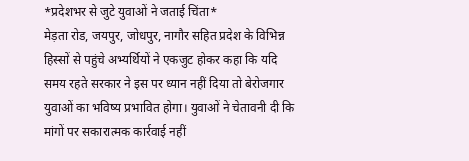*प्रदेशभर से जुटे युवाओं ने जताई चिंता*
मेड़ता रोड, जयपुर, जोधपुर, नागौर सहित प्रदेश के विभिन्न हिस्सों से पहुंचे अभ्यर्थियों ने एकजुट होकर कहा कि यदि समय रहते सरकार ने इस पर ध्यान नहीं दिया तो बेरोजगार युवाओं का भविष्य प्रभावित होगा। युवाओं ने चेतावनी दी कि मांगों पर सकारात्मक कार्रवाई नहीं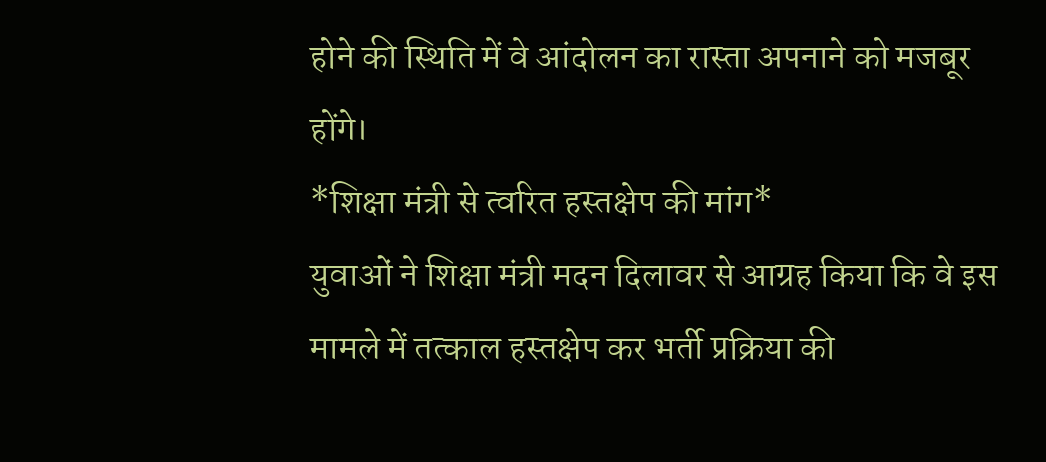होने की स्थिति में वे आंदोलन का रास्ता अपनाने को मजबूर होंगे।
*शिक्षा मंत्री से त्वरित हस्तक्षेप की मांग*
युवाओं ने शिक्षा मंत्री मदन दिलावर से आग्रह किया कि वे इस मामले में तत्काल हस्तक्षेप कर भर्ती प्रक्रिया की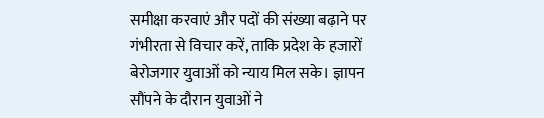समीक्षा करवाएं और पदों की संख्या बढ़ाने पर गंभीरता से विचार करें, ताकि प्रदेश के हजारों बेरोजगार युवाओं को न्याय मिल सके। ज्ञापन सौंपने के दौरान युवाओं ने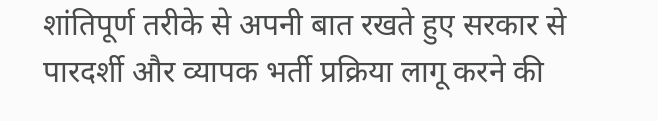शांतिपूर्ण तरीके से अपनी बात रखते हुए सरकार से पारदर्शी और व्यापक भर्ती प्रक्रिया लागू करने की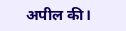अपील की।